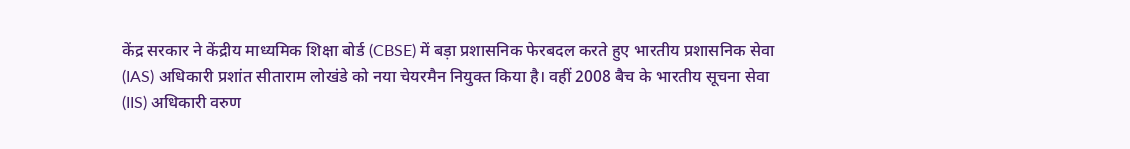केंद्र सरकार ने केंद्रीय माध्यमिक शिक्षा बोर्ड (CBSE) में बड़ा प्रशासनिक फेरबदल करते हुए भारतीय प्रशासनिक सेवा (IAS) अधिकारी प्रशांत सीताराम लोखंडे को नया चेयरमैन नियुक्त किया है। वहीं 2008 बैच के भारतीय सूचना सेवा (IIS) अधिकारी वरुण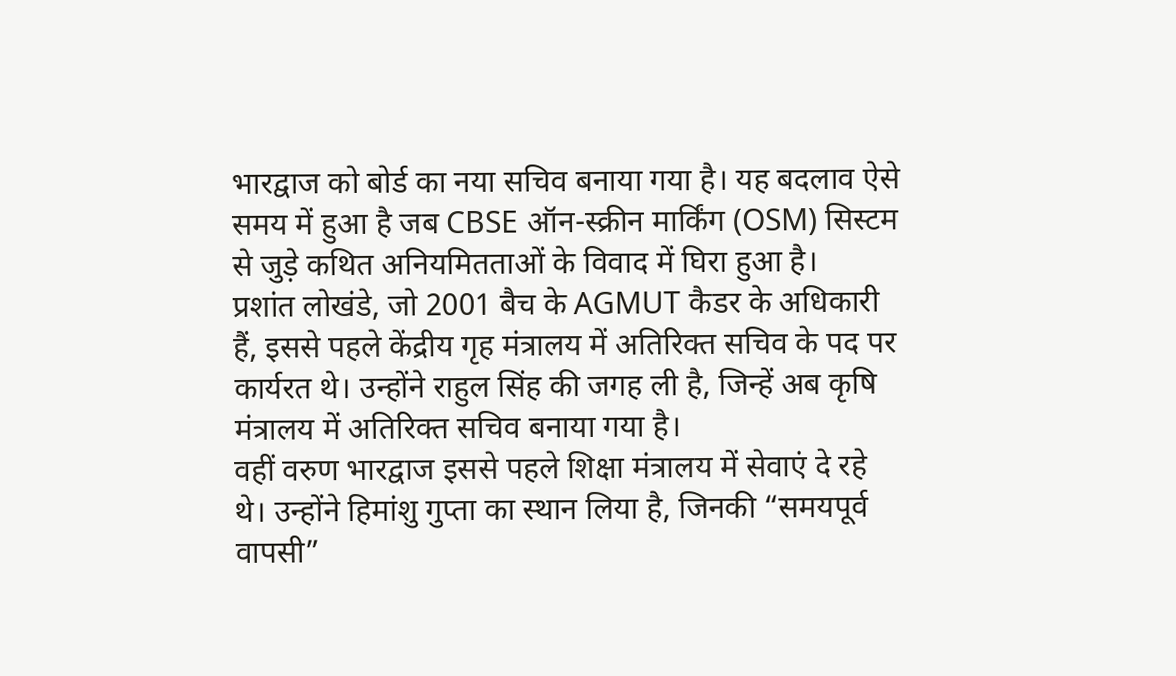भारद्वाज को बोर्ड का नया सचिव बनाया गया है। यह बदलाव ऐसे समय में हुआ है जब CBSE ऑन-स्क्रीन मार्किंग (OSM) सिस्टम से जुड़े कथित अनियमितताओं के विवाद में घिरा हुआ है।
प्रशांत लोखंडे, जो 2001 बैच के AGMUT कैडर के अधिकारी हैं, इससे पहले केंद्रीय गृह मंत्रालय में अतिरिक्त सचिव के पद पर कार्यरत थे। उन्होंने राहुल सिंह की जगह ली है, जिन्हें अब कृषि मंत्रालय में अतिरिक्त सचिव बनाया गया है।
वहीं वरुण भारद्वाज इससे पहले शिक्षा मंत्रालय में सेवाएं दे रहे थे। उन्होंने हिमांशु गुप्ता का स्थान लिया है, जिनकी “समयपूर्व वापसी”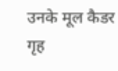उनके मूल कैडर गृह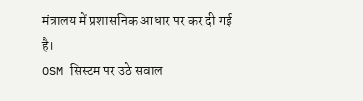मंत्रालय में प्रशासनिक आधार पर कर दी गई है।
OSM सिस्टम पर उठे सवाल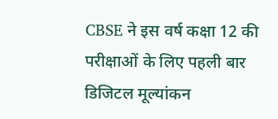CBSE ने इस वर्ष कक्षा 12 की परीक्षाओं के लिए पहली बार डिजिटल मूल्यांकन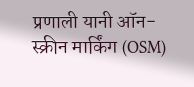प्रणाली यानी ऑन-स्क्रीन मार्किंग (OSM)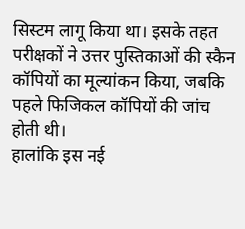सिस्टम लागू किया था। इसके तहत परीक्षकों ने उत्तर पुस्तिकाओं की स्कैन कॉपियों का मूल्यांकन किया, जबकि पहले फिजिकल कॉपियों की जांच होती थी।
हालांकि इस नई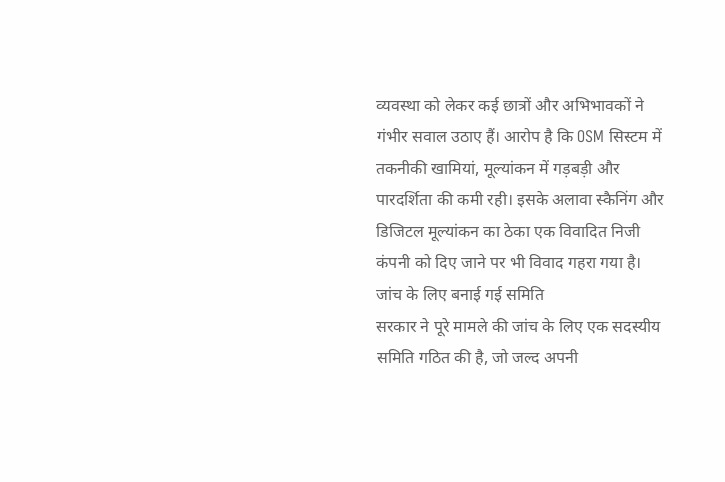व्यवस्था को लेकर कई छात्रों और अभिभावकों ने गंभीर सवाल उठाए हैं। आरोप है कि OSM सिस्टम में तकनीकी खामियां, मूल्यांकन में गड़बड़ी और पारदर्शिता की कमी रही। इसके अलावा स्कैनिंग और डिजिटल मूल्यांकन का ठेका एक विवादित निजी कंपनी को दिए जाने पर भी विवाद गहरा गया है।
जांच के लिए बनाई गई समिति
सरकार ने पूरे मामले की जांच के लिए एक सदस्यीय समिति गठित की है, जो जल्द अपनी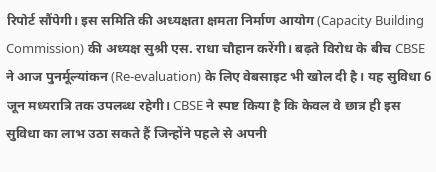रिपोर्ट सौंपेगी। इस समिति की अध्यक्षता क्षमता निर्माण आयोग (Capacity Building Commission) की अध्यक्ष सुश्री एस. राधा चौहान करेंगी। बढ़ते विरोध के बीच CBSE ने आज पुनर्मूल्यांकन (Re-evaluation) के लिए वेबसाइट भी खोल दी है। यह सुविधा 6 जून मध्यरात्रि तक उपलब्ध रहेगी। CBSE ने स्पष्ट किया है कि केवल वे छात्र ही इस सुविधा का लाभ उठा सकते हैं जिन्होंने पहले से अपनी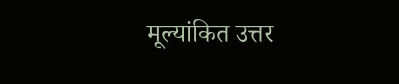मूल्यांकित उत्तर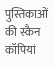पुस्तिकाओं की स्कैन कॉपियां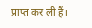प्राप्त कर ली हैं।